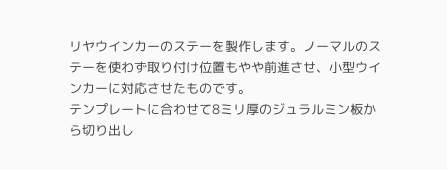リヤウインカーのステーを製作します。ノーマルのステーを使わず取り付け位置もやや前進させ、小型ウインカーに対応させたものです。
テンプレートに合わせて8ミリ厚のジュラルミン板から切り出し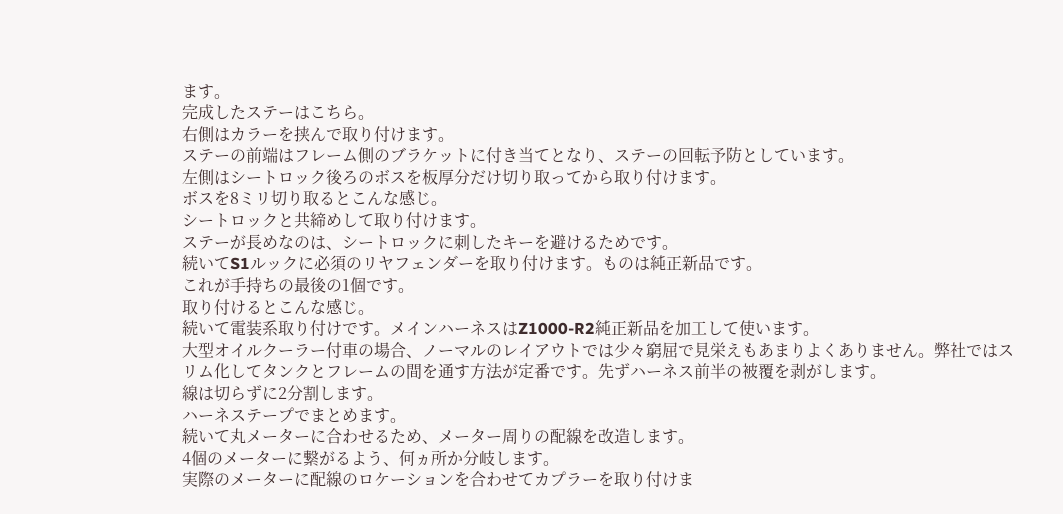ます。
完成したステーはこちら。
右側はカラーを挟んで取り付けます。
ステーの前端はフレーム側のブラケットに付き当てとなり、ステーの回転予防としています。
左側はシートロック後ろのボスを板厚分だけ切り取ってから取り付けます。
ボスを8ミリ切り取るとこんな感じ。
シートロックと共締めして取り付けます。
ステーが長めなのは、シートロックに刺したキーを避けるためです。
続いてS1ルックに必須のリヤフェンダーを取り付けます。ものは純正新品です。
これが手持ちの最後の1個です。
取り付けるとこんな感じ。
続いて電装系取り付けです。メインハーネスはZ1000-R2純正新品を加工して使います。
大型オイルクーラー付車の場合、ノーマルのレイアウトでは少々窮屈で見栄えもあまりよくありません。弊社ではスリム化してタンクとフレームの間を通す方法が定番です。先ずハーネス前半の被覆を剥がします。
線は切らずに2分割します。
ハーネステープでまとめます。
続いて丸メーターに合わせるため、メーター周りの配線を改造します。
4個のメーターに繋がるよう、何ヵ所か分岐します。
実際のメーターに配線のロケーションを合わせてカプラーを取り付けま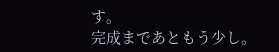す。
完成まであともう少し。